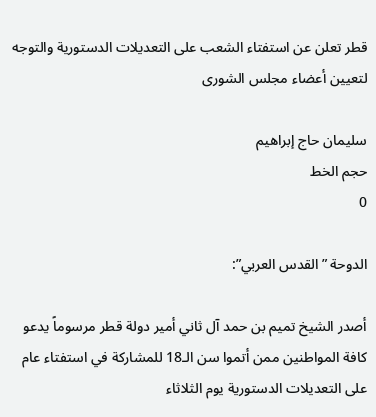قطر تعلن عن استفتاء الشعب على التعديلات الدستورية والتوجه لتعيين أعضاء مجلس الشورى

سليمان حاج إبراهيم
حجم الخط
0

الدوحة ”القدس العربي”:

أصدر الشيخ تميم بن حمد آل ثاني أمير دولة قطر مرسوماً يدعو كافة المواطنين ممن أتموا سن الـ18 للمشاركة في استفتاء عام على التعديلات الدستورية يوم الثلاثاء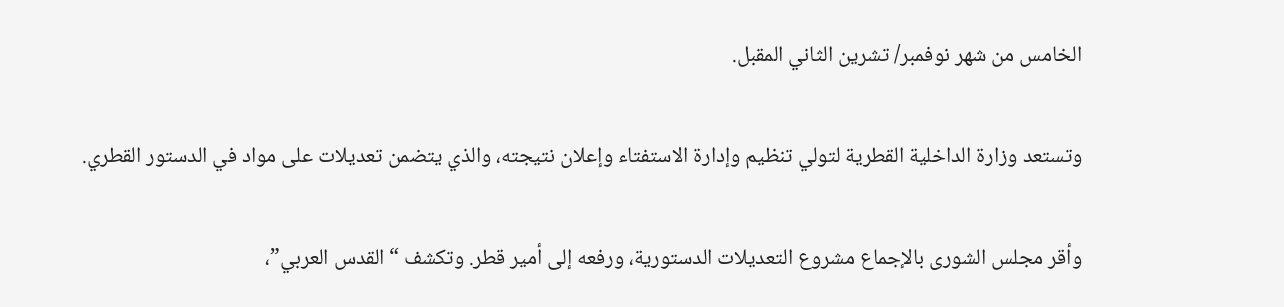الخامس من شهر نوفمبر/ تشرين الثاني المقبل.

وتستعد وزارة الداخلية القطرية لتولي تنظيم وإدارة الاستفتاء وإعلان نتيجته، والذي يتضمن تعديلات على مواد في الدستور القطري.

وأقر مجلس الشورى بالإجماع مشروع التعديلات الدستورية، ورفعه إلى أمير قطر. وتكشف “القدس العربي”،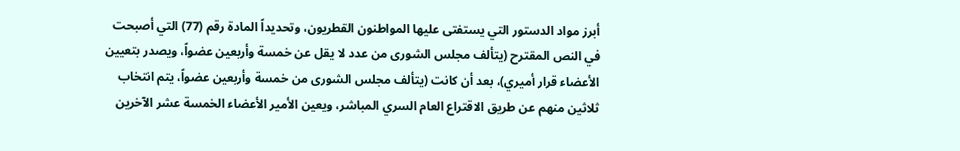أبرز مواد الدستور التي يستفتى عليها المواطنون القطريون، وتحديداً المادة رقم (77) التي أصبحت في النص المقترح (يتألف مجلس الشورى من عدد لا يقل عن خمسة وأربعين عضواً، ويصدر بتعيين الأعضاء قرار أميري)، بعد أن كانت (يتألف مجلس الشورى من خمسة وأربعين عضواً، يتم انتخاب ثلاثين منهم عن طريق الاقتراع العام السري المباشر، ويعين الأمير الأعضاء الخمسة عشر الآخرين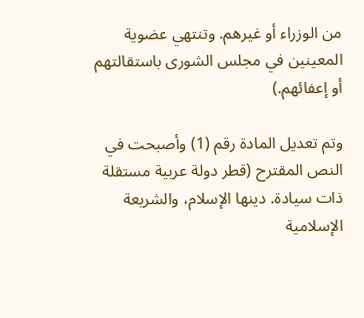من الوزراء أو غيرهم. وتنتهي عضوية المعينين في مجلس الشورى باستقالتهم أو إعفائهم.)

وتم تعديل المادة رقم (1) وأصبحت في النص المقترح (قطر دولة عربية مستقلة ذات سيادة. دينها الإسلام، والشريعة الإسلامية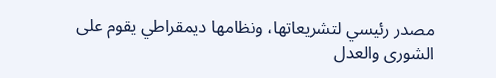مصدر رئيسي لتشريعاتها، ونظامها ديمقراطي يقوم على الشورى والعدل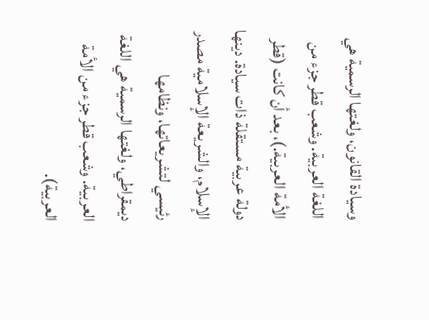وسيادة القانون، ولغتها الرسمية هي اللغة العربية. وشعب قطر جزء من الأمة العربية.)، بعد أن كانت (قطر دولة عربية مستقلة ذات سيادة. دينها الإسلام، والشريعة الإسلامية مصدر رئيسي لتشريعاتها، ونظامها ديمقراطي، ولغتها الرسمية هي اللغة العربية. وشعب قطر جزء من الأمة العربية).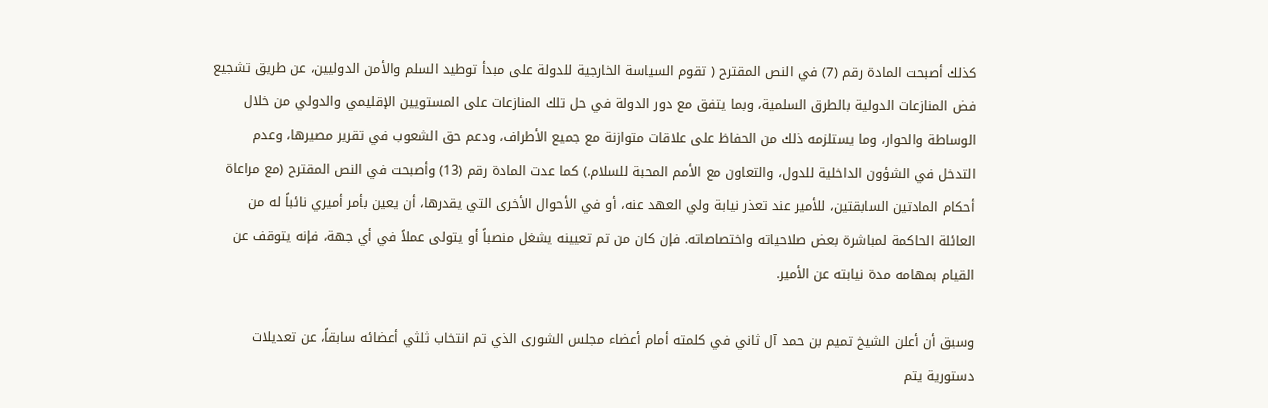كذلك أصبحت المادة رقم (7) في النص المقترح ( تقوم السياسة الخارجية للدولة على مبدأ توطيد السلم والأمن الدوليين، عن طريق تشجيع فض المنازعات الدولية بالطرق السلمية، وبما يتفق مع دور الدولة في حل تلك المنازعات على المستويين الإقليمي والدولي من خلال الوساطة والحوار، وما يستلزمه ذلك من الحفاظ على علاقات متوازنة مع جميع الأطراف، ودعم حق الشعوب في تقرير مصيرها، وعدم التدخل في الشؤون الداخلية للدول، والتعاون مع الأمم المحبة للسلام.) كما عدت المادة رقم (13) وأصبحت في النص المقترح (مع مراعاة أحكام المادتين السابقتين، للأمير عند تعذر نيابة ولي العهد عنه، أو في الأحوال الأخرى التي يقدرها، أن يعين بأمر أميري نائباً له من العائلة الحاكمة لمباشرة بعض صلاحياته واختصاصاته. فإن كان من تم تعيينه يشغل منصباً أو يتولى عملاً في أي جهة، فإنه يتوقف عن القيام بمهامه مدة نيابته عن الأمير.

وسبق أن أعلن الشيخ تميم بن حمد آل ثاني في كلمته أمام أعضاء مجلس الشورى الذي تم انتخاب ثلثي أعضائه سابقاً، عن تعديلات دستورية يتم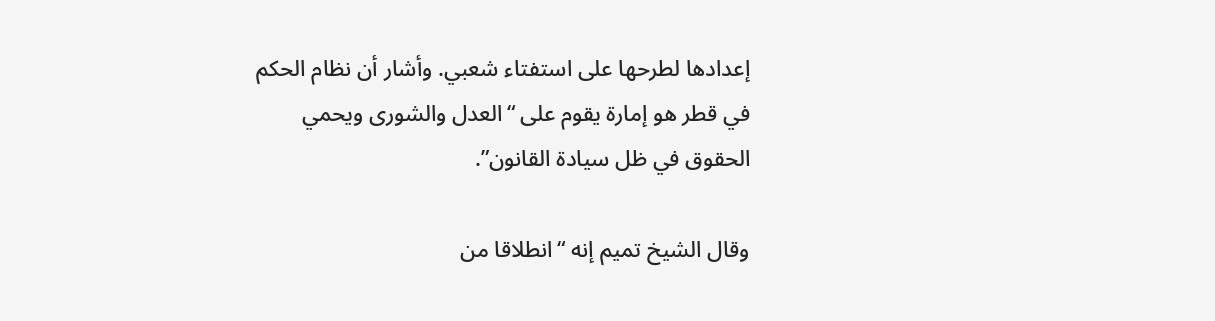إعدادها لطرحها على استفتاء شعبي. وأشار أن نظام الحكم في قطر هو إمارة يقوم على “العدل والشورى ويحمي الحقوق في ظل سيادة القانون”.

وقال الشيخ تميم إنه “انطلاقا من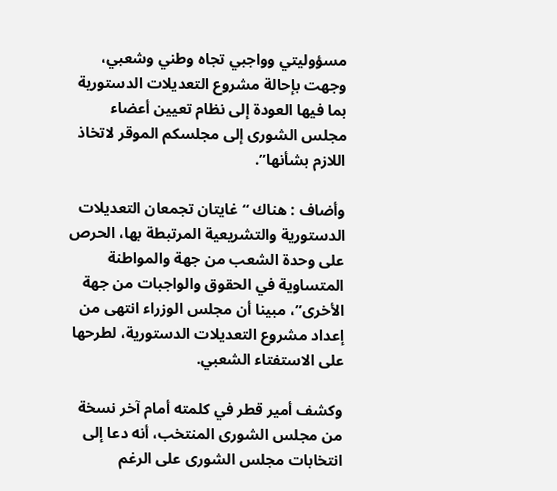مسؤوليتي وواجبي تجاه وطني وشعبي، وجهت بإحالة مشروع التعديلات الدستورية بما فيها العودة إلى نظام تعيين أعضاء مجلس الشورى إلى مجلسكم الموقر لاتخاذ اللازم بشأنها”.

وأضاف : هناك “غايتان تجمعان التعديلات الدستورية والتشريعية المرتبطة بها، الحرص على وحدة الشعب من جهة والمواطنة المتساوية في الحقوق والواجبات من جهة الأخرى”، مبينا أن مجلس الوزراء انتهى من إعداد مشروع التعديلات الدستورية، لطرحها على الاستفتاء الشعبي.

وكشف أمير قطر في كلمته أمام آخر نسخة من مجلس الشورى المنتخب، أنه دعا إلى انتخابات مجلس الشورى على الرغم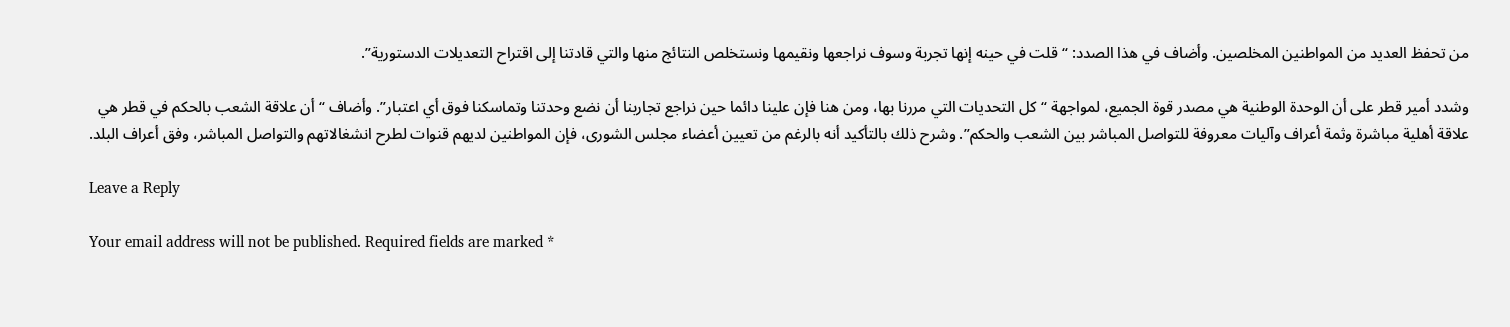من تحفظ العديد من المواطنين المخلصين. وأضاف في هذا الصدد: “قلت في حينه إنها تجربة وسوف نراجعها ونقيمها ونستخلص النتائج منها والتي قادتنا إلى اقتراح التعديلات الدستورية”.

وشدد أمير قطر على أن الوحدة الوطنية هي مصدر قوة الجميع، لمواجهة “كل التحديات التي مررنا بها، ومن هنا فإن علينا دائما حين نراجع تجاربنا أن نضع وحدتنا وتماسكنا فوق أي اعتبار”. وأضاف “أن علاقة الشعب بالحكم في قطر هي علاقة أهلية مباشرة وثمة أعراف وآليات معروفة للتواصل المباشر بين الشعب والحكم”. وشرح ذلك بالتأكيد أنه بالرغم من تعيين أعضاء مجلس الشورى، فإن المواطنين لديهم قنوات لطرح انشغالاتهم والتواصل المباشر، وفق أعراف البلد.

Leave a Reply

Your email address will not be published. Required fields are marked *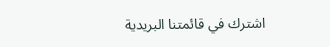اشترك في قائمتنا البريدية